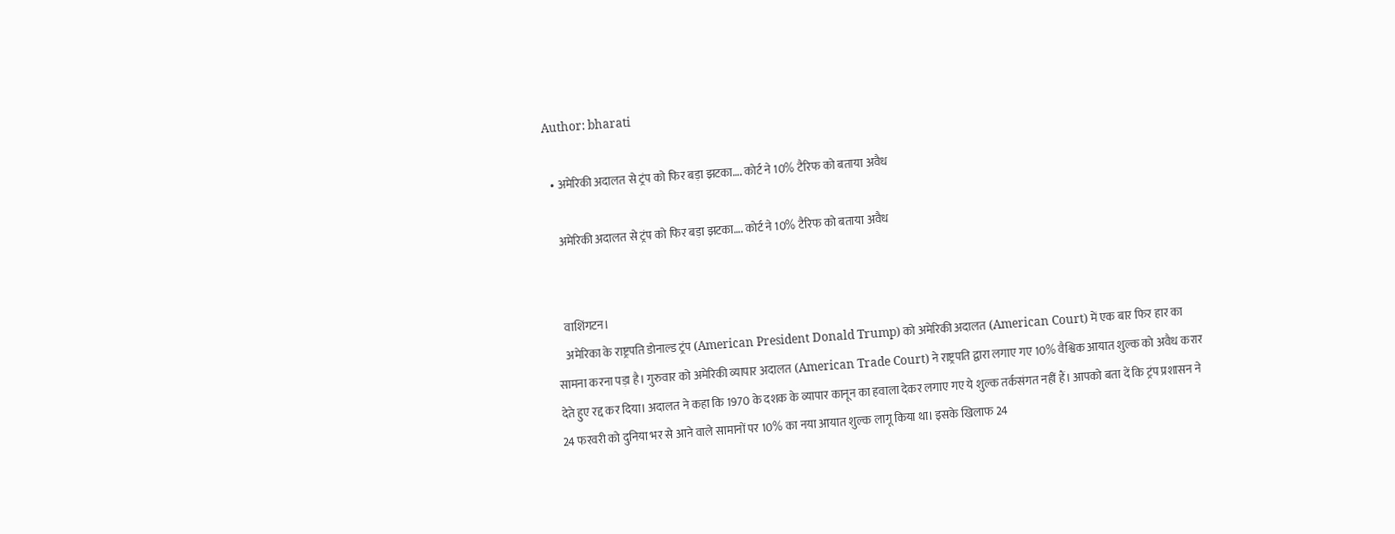Author: bharati

  • अमेरिकी अदालत से ट्रंप को फिर बड़ा झटका…. कोर्ट ने 10% टैरिफ को बताया अवैध

    अमेरिकी अदालत से ट्रंप को फिर बड़ा झटका…. कोर्ट ने 10% टैरिफ को बताया अवैध


    वाशिंगटन।
    अमेरिका के राष्ट्रपति डोनाल्ड ट्रंप (American President Donald Trump) को अमेरिकी अदालत (American Court) में एक बार फिर हार का सामना करना पड़ा है। गुरुवार को अमेरिकी व्यापार अदालत (American Trade Court) ने राष्ट्रपति द्वारा लगाए गए 10% वैश्विक आयात शुल्क को अवैध करार देते हुए रद्द कर दिया। अदालत ने कहा कि 1970 के दशक के व्यापार कानून का हवाला देकर लगाए गए ये शुल्क तर्कसंगत नहीं हैं। आपको बता दें कि ट्रंप प्रशासन ने 24 फरवरी को दुनिया भर से आने वाले सामानों पर 10% का नया आयात शुल्क लागू किया था। इसके खिलाफ 24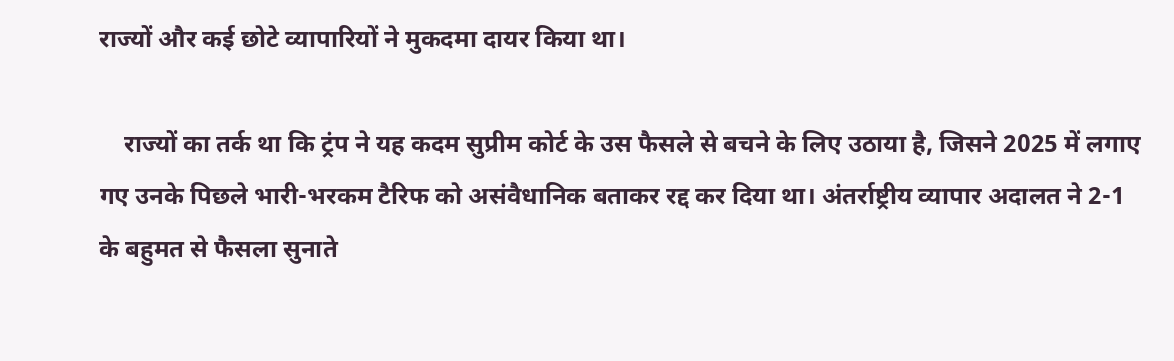राज्यों और कई छोटे व्यापारियों ने मुकदमा दायर किया था।

    राज्यों का तर्क था कि ट्रंप ने यह कदम सुप्रीम कोर्ट के उस फैसले से बचने के लिए उठाया है, जिसने 2025 में लगाए गए उनके पिछले भारी-भरकम टैरिफ को असंवैधानिक बताकर रद्द कर दिया था। अंतर्राष्ट्रीय व्यापार अदालत ने 2-1 के बहुमत से फैसला सुनाते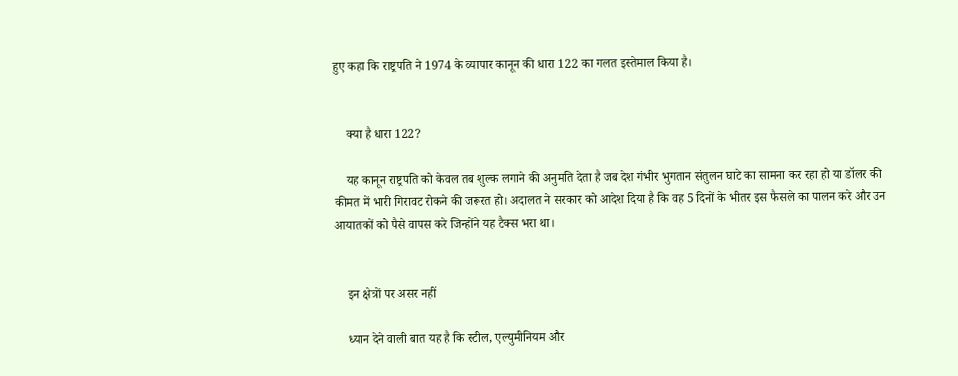हुए कहा कि राष्ट्रपति ने 1974 के व्यापार कानून की धारा 122 का गलत इस्तेमाल किया है।


    क्या है धारा 122?

    यह कानून राष्ट्रपति को केवल तब शुल्क लगाने की अनुमति देता है जब देश गंभीर भुगतान संतुलन घाटे का सामना कर रहा हो या डॉलर की कीमत में भारी गिरावट रोकने की जरूरत हो। अदालत ने सरकार को आदेश दिया है कि वह 5 दिनों के भीतर इस फैसले का पालन करे और उन आयातकों को पैसे वापस करे जिन्होंने यह टैक्स भरा था।


    इन क्षेत्रों पर असर नहीं

    ध्यान देने वाली बात यह है कि स्टील, एल्युमीनियम और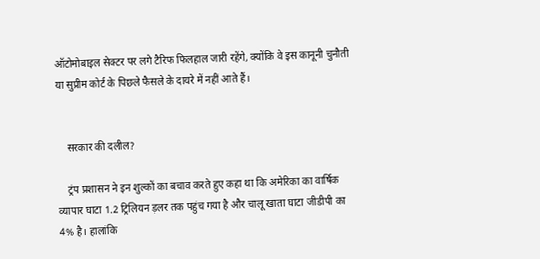ऑटोमोबाइल सेक्टर पर लगे टैरिफ फिलहाल जारी रहेंगे, क्योंकि वे इस कानूनी चुनौती या सुप्रीम कोर्ट के पिछले फैसले के दायरे में नहीं आते हैं।


    सरकार की दलील?

    ट्रंप प्रशासन ने इन शुल्कों का बचाव करते हुए कहा था कि अमेरिका का वार्षिक व्यापार घाटा 1.2 ट्रिलियन ड़लर तक पहुंच गया है और चालू खाता घाटा जीडीपी का 4% है। हालांकि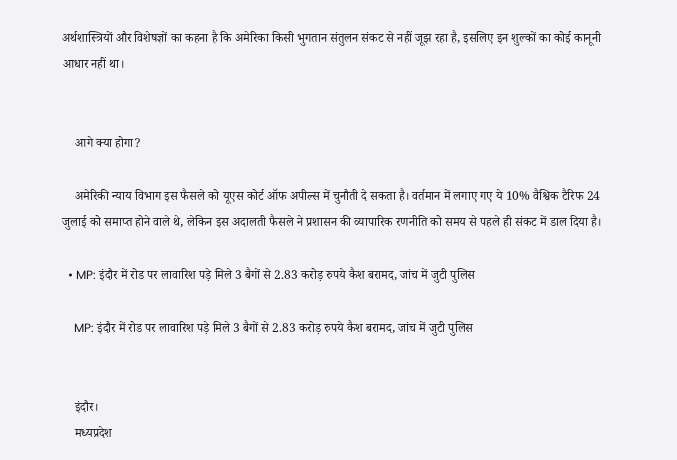अर्थशास्त्रियों और विशेषज्ञों का कहना है कि अमेरिका किसी भुगतान संतुलन संकट से नहीं जूझ रहा है, इसलिए इन शुल्कों का कोई कानूनी आधार नहीं था।


    आगे क्या होगा?

    अमेरिकी न्याय विभाग इस फैसले को यूएस कोर्ट ऑफ अपील्स में चुनौती दे सकता है। वर्तमान में लगाए गए ये 10% वैश्विक टैरिफ 24 जुलाई को समाप्त होने वाले थे, लेकिन इस अदालती फैसले ने प्रशासन की व्यापारिक रणनीति को समय से पहले ही संकट में डाल दिया है।

  • MP: इंदौर में रोड पर लावारिश पड़े मिले 3 बैगों से 2.83 करोड़ रुपये कैश बरामद, जांच में जुटी पुलिस

    MP: इंदौर में रोड पर लावारिश पड़े मिले 3 बैगों से 2.83 करोड़ रुपये कैश बरामद, जांच में जुटी पुलिस


    इंदौर।
    मध्यप्रदेश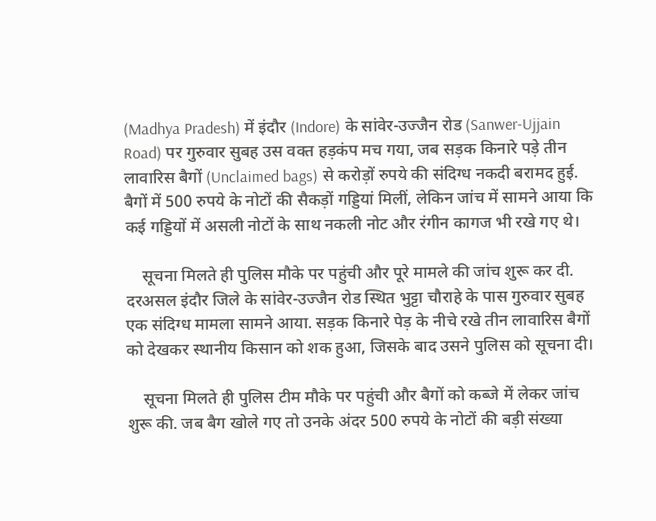(Madhya Pradesh) में इंदौर (Indore) के सांवेर-उज्जैन रोड (Sanwer-Ujjain Road) पर गुरुवार सुबह उस वक्त हड़कंप मच गया, जब सड़क किनारे पड़े तीन लावारिस बैगों (Unclaimed bags) से करोड़ों रुपये की संदिग्ध नकदी बरामद हुई. बैगों में 500 रुपये के नोटों की सैकड़ों गड्डियां मिलीं, लेकिन जांच में सामने आया कि कई गड्डियों में असली नोटों के साथ नकली नोट और रंगीन कागज भी रखे गए थे।

    सूचना मिलते ही पुलिस मौके पर पहुंची और पूरे मामले की जांच शुरू कर दी. दरअसल इंदौर जिले के सांवेर-उज्जैन रोड स्थित भुट्टा चौराहे के पास गुरुवार सुबह एक संदिग्ध मामला सामने आया. सड़क किनारे पेड़ के नीचे रखे तीन लावारिस बैगों को देखकर स्थानीय किसान को शक हुआ, जिसके बाद उसने पुलिस को सूचना दी।

    सूचना मिलते ही पुलिस टीम मौके पर पहुंची और बैगों को कब्जे में लेकर जांच शुरू की. जब बैग खोले गए तो उनके अंदर 500 रुपये के नोटों की बड़ी संख्या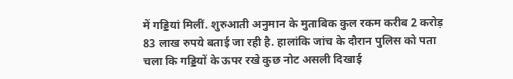में गड्डियां मिलीं. शुरुआती अनुमान के मुताबिक कुल रकम करीब 2 करोड़ 83 लाख रुपये बताई जा रही है. हालांकि जांच के दौरान पुलिस को पता चला कि गड्डियों के ऊपर रखे कुछ नोट असली दिखाई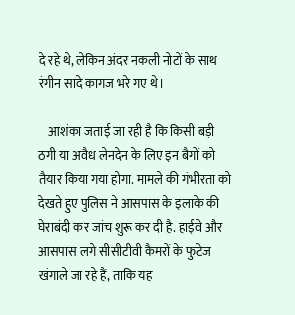दे रहे थे, लेकिन अंदर नकली नोटों के साथ रंगीन सादे कागज भरे गए थे।

    आशंका जताई जा रही है कि किसी बड़ी ठगी या अवैध लेनदेन के लिए इन बैगों को तैयार किया गया होगा. मामले की गंभीरता को देखते हुए पुलिस ने आसपास के इलाके की घेराबंदी कर जांच शुरू कर दी है. हाईवे और आसपास लगे सीसीटीवी कैमरों के फुटेज खंगाले जा रहे हैं, ताकि यह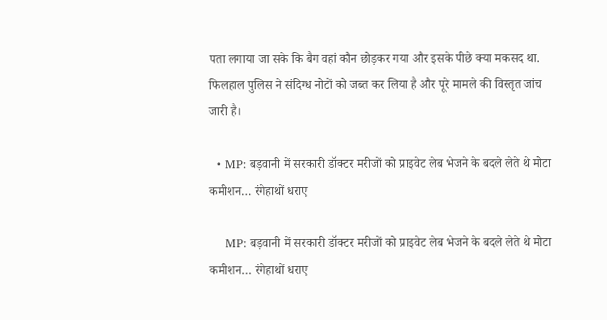पता लगाया जा सके कि बैग वहां कौन छोड़कर गया और इसके पीछे क्या मकसद था. फिलहाल पुलिस ने संदिग्ध नोटों को जब्त कर लिया है और पूरे मामले की विस्तृत जांच जारी है।

  • MP: बड़वानी में सरकारी डॉक्टर मरीजों को प्राइवेट लेब भेजने के बदले लेते थे मोटा कमीशन… रंगेहाथों धराए

    MP: बड़वानी में सरकारी डॉक्टर मरीजों को प्राइवेट लेब भेजने के बदले लेते थे मोटा कमीशन… रंगेहाथों धराए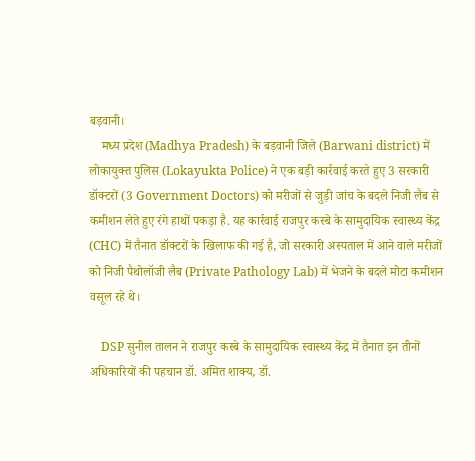बड़वानी।
    मध्य प्रदेश (Madhya Pradesh) के बड़वानी जिले (Barwani district) में लोकायुक्त पुलिस (Lokayukta Police) ने एक बड़ी कार्रवाई करते हुए 3 सरकारी डॉक्टरों (3 Government Doctors) को मरीजों से जुड़ी जांच के बदले निजी लैब से कमीशन लेते हुए रंगे हाथों पकड़ा है. यह कार्रवाई राजपुर कस्बे के सामुदायिक स्वास्थ्य केंद्र (CHC) में तैनात डॉक्टरों के खिलाफ की गई है, जो सरकारी अस्पताल में आने वाले मरीजों को निजी पैथोलॉजी लैब (Private Pathology Lab) में भेजने के बदले मोटा कमीशन वसूल रहे थे।

    DSP सुनील तालन ने राजपुर कस्बे के सामुदायिक स्वास्थ्य केंद्र में तैनात इन तीनों अधिकारियों की पहचान डॉ. अमित शाक्य, डॉ.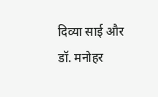दिव्या साई और डॉ. मनोहर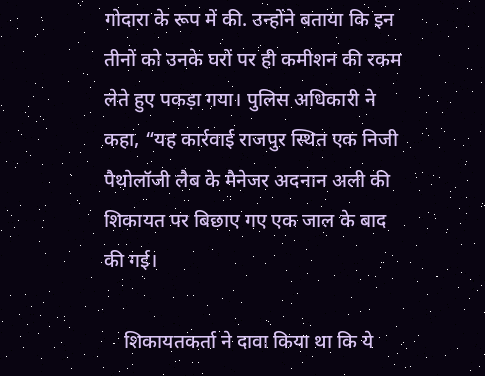गोदारा के रूप में की. उन्होंने बताया कि इन तीनों को उनके घरों पर ही कमीशन की रकम लेते हुए पकड़ा गया। पुलिस अधिकारी ने कहा, “यह कार्रवाई राजपुर स्थित एक निजी पैथोलॉजी लैब के मैनेजर अदनान अली की शिकायत पर बिछाए गए एक जाल के बाद की गई।

    शिकायतकर्ता ने दावा किया था कि ये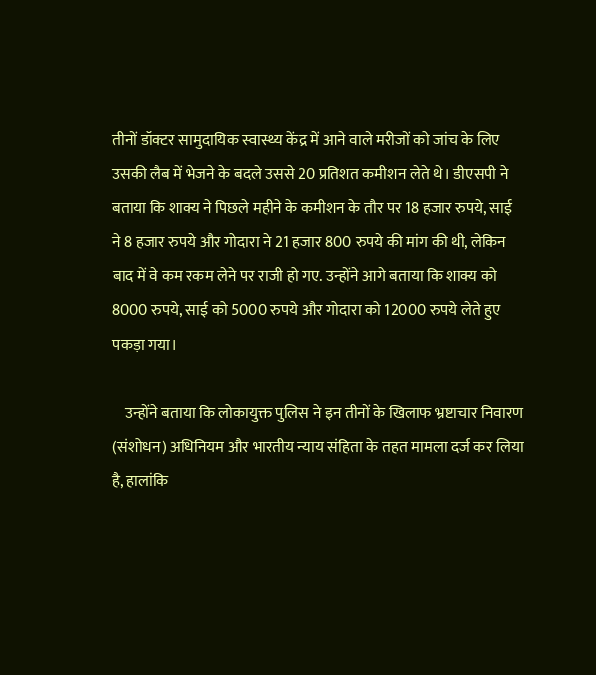तीनों डॉक्टर सामुदायिक स्वास्थ्य केंद्र में आने वाले मरीजों को जांच के लिए उसकी लैब में भेजने के बदले उससे 20 प्रतिशत कमीशन लेते थे। डीएसपी ने बताया कि शाक्य ने पिछले महीने के कमीशन के तौर पर 18 हजार रुपये, साई ने 8 हजार रुपये और गोदारा ने 21 हजार 800 रुपये की मांग की थी, लेकिन बाद में वे कम रकम लेने पर राजी हो गए. उन्होंने आगे बताया कि शाक्य को 8000 रुपये, साई को 5000 रुपये और गोदारा को 12000 रुपये लेते हुए पकड़ा गया।

    उन्होंने बताया कि लोकायुक्त पुलिस ने इन तीनों के खिलाफ भ्रष्टाचार निवारण (संशोधन) अधिनियम और भारतीय न्याय संहिता के तहत मामला दर्ज कर लिया है, हालांकि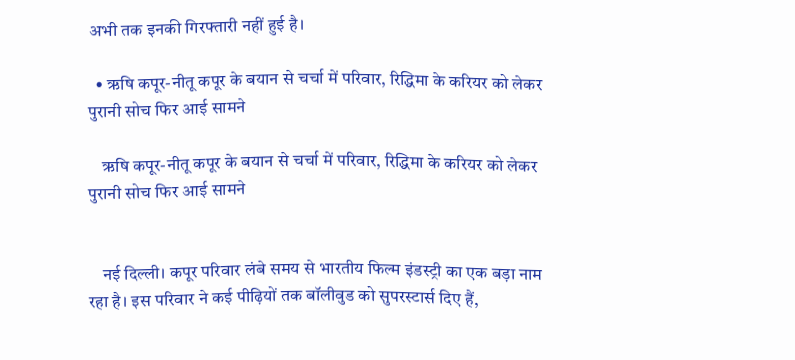अभी तक इनकी गिरफ्तारी नहीं हुई है।

  • ऋषि कपूर-नीतू कपूर के बयान से चर्चा में परिवार, रिद्धिमा के करियर को लेकर पुरानी सोच फिर आई सामने

    ऋषि कपूर-नीतू कपूर के बयान से चर्चा में परिवार, रिद्धिमा के करियर को लेकर पुरानी सोच फिर आई सामने


    नई दिल्ली। कपूर परिवार लंबे समय से भारतीय फिल्म इंडस्ट्री का एक बड़ा नाम रहा है। इस परिवार ने कई पीढ़ियों तक बॉलीवुड को सुपरस्टार्स दिए हैं,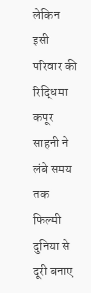लेकिन इसी परिवार की रिद्धिमा कपूर साहनी ने लंबे समय तक फिल्मी दुनिया से दूरी बनाए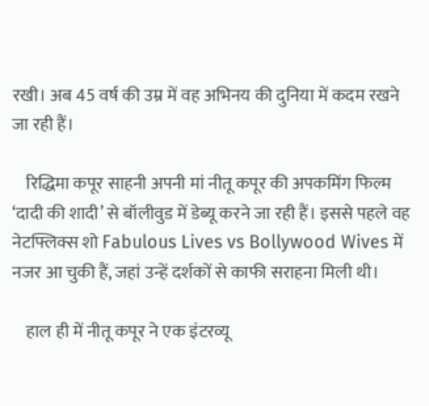रखी। अब 45 वर्ष की उम्र में वह अभिनय की दुनिया में कदम रखने जा रही हैं।

    रिद्धिमा कपूर साहनी अपनी मां नीतू कपूर की अपकमिंग फिल्म ‘दादी की शादी’ से बॉलीवुड में डेब्यू करने जा रही हैं। इससे पहले वह नेटफ्लिक्स शो Fabulous Lives vs Bollywood Wives में नजर आ चुकी हैं, जहां उन्हें दर्शकों से काफी सराहना मिली थी।

    हाल ही में नीतू कपूर ने एक इंटरव्यू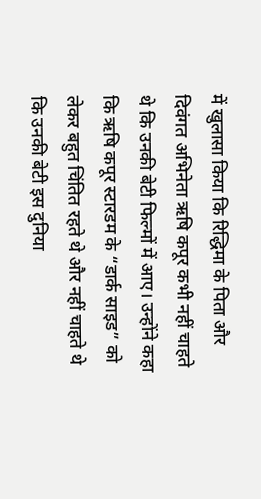में खुलासा किया कि रिद्धिमा के पिता और दिवंगत अभिनेता ऋषि कपूर कभी नहीं चाहते थे कि उनकी बेटी फिल्मों में आए। उन्होंने कहा कि ऋषि कपूर स्टारडम के “डार्क साइड” को लेकर बहुत चिंतित रहते थे और नहीं चाहते थे कि उनकी बेटी इस दुनिया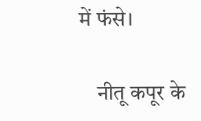में फंसे।

    नीतू कपूर के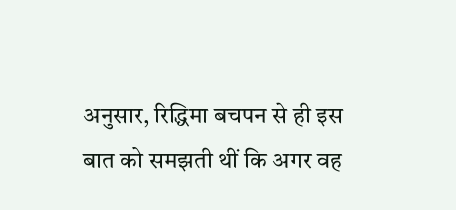अनुसार, रिद्धिमा बचपन से ही इस बात को समझती थीं कि अगर वह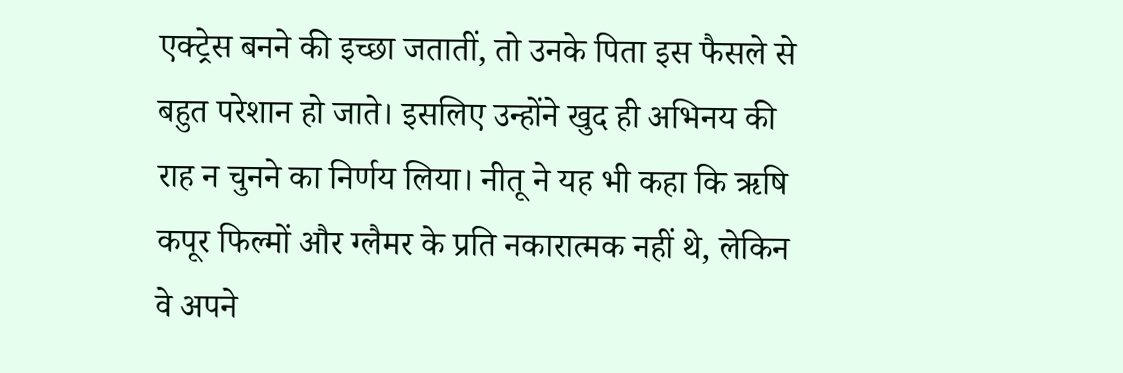एक्ट्रेस बनने की इच्छा जतातीं, तो उनके पिता इस फैसले से बहुत परेशान हो जाते। इसलिए उन्होंने खुद ही अभिनय की राह न चुनने का निर्णय लिया। नीतू ने यह भी कहा कि ऋषि कपूर फिल्मों और ग्लैमर के प्रति नकारात्मक नहीं थे, लेकिन वे अपने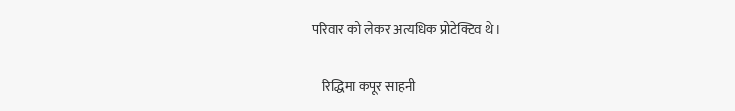परिवार को लेकर अत्यधिक प्रोटेक्टिव थे।

    रिद्धिमा कपूर साहनी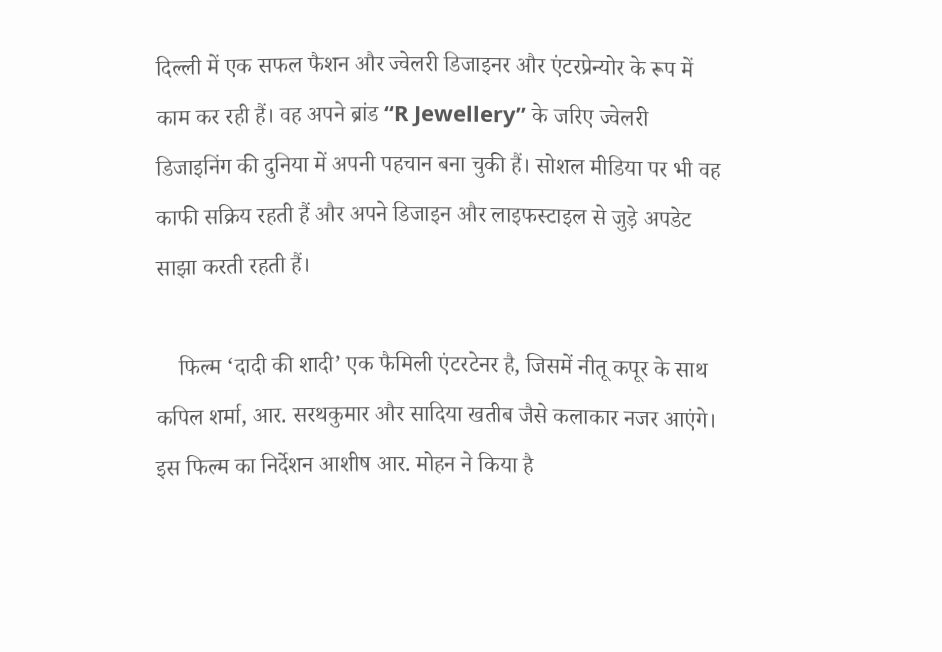दिल्ली में एक सफल फैशन और ज्वेलरी डिजाइनर और एंटरप्रेन्योर के रूप में काम कर रही हैं। वह अपने ब्रांड “R Jewellery” के जरिए ज्वेलरी डिजाइनिंग की दुनिया में अपनी पहचान बना चुकी हैं। सोशल मीडिया पर भी वह काफी सक्रिय रहती हैं और अपने डिजाइन और लाइफस्टाइल से जुड़े अपडेट साझा करती रहती हैं।

    फिल्म ‘दादी की शादी’ एक फैमिली एंटरटेनर है, जिसमें नीतू कपूर के साथ कपिल शर्मा, आर. सरथकुमार और सादिया खतीब जैसे कलाकार नजर आएंगे। इस फिल्म का निर्देशन आशीष आर. मोहन ने किया है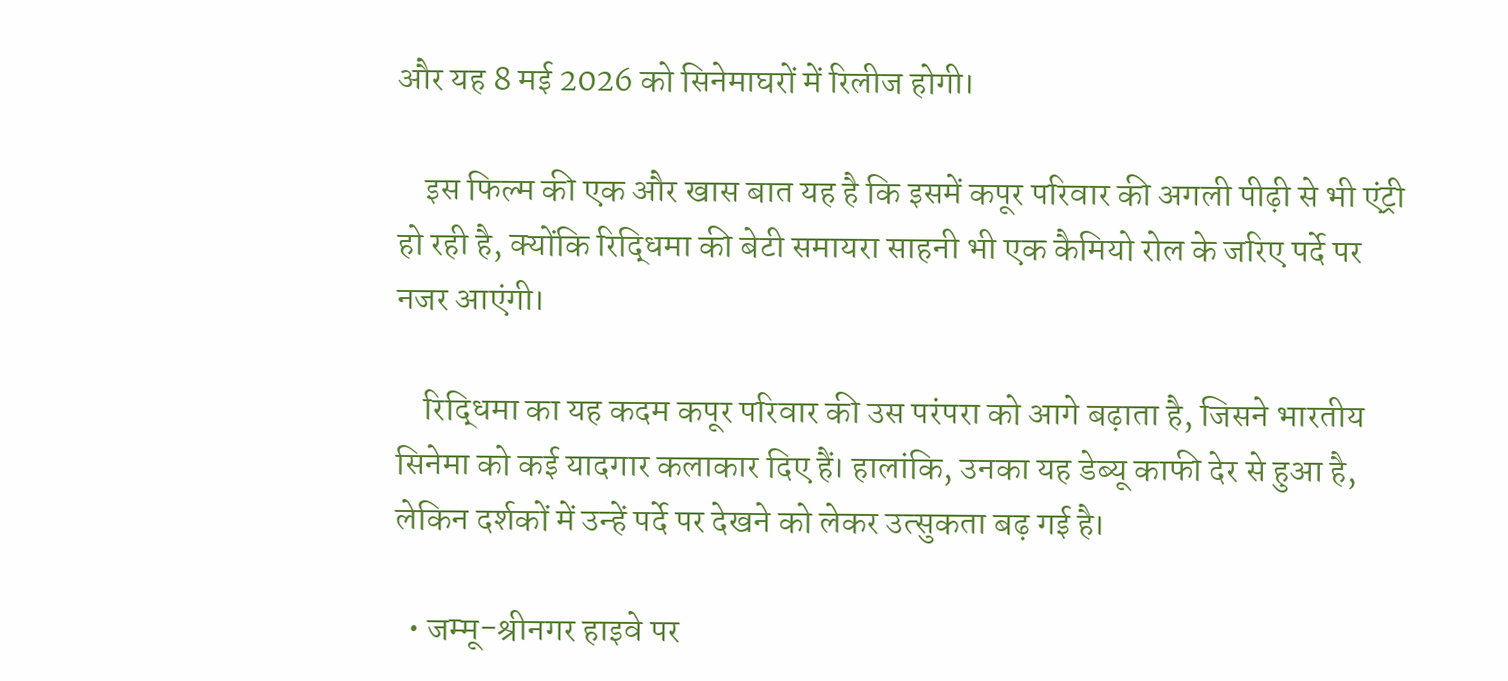और यह 8 मई 2026 को सिनेमाघरों में रिलीज होगी।

    इस फिल्म की एक और खास बात यह है कि इसमें कपूर परिवार की अगली पीढ़ी से भी एंट्री हो रही है, क्योंकि रिद्धिमा की बेटी समायरा साहनी भी एक कैमियो रोल के जरिए पर्दे पर नजर आएंगी।

    रिद्धिमा का यह कदम कपूर परिवार की उस परंपरा को आगे बढ़ाता है, जिसने भारतीय सिनेमा को कई यादगार कलाकार दिए हैं। हालांकि, उनका यह डेब्यू काफी देर से हुआ है, लेकिन दर्शकों में उन्हें पर्दे पर देखने को लेकर उत्सुकता बढ़ गई है।

  • जम्मू-श्रीनगर हाइवे पर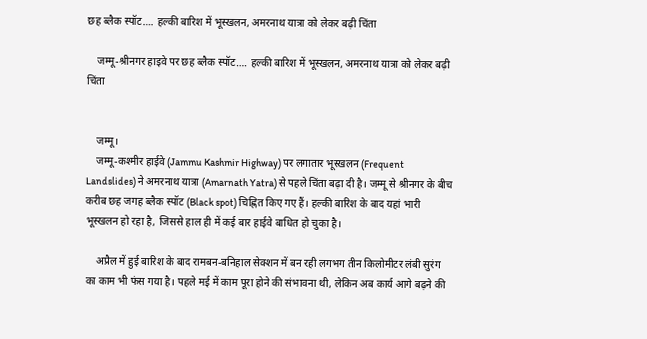छह ब्लैक स्पॉट…. हल्की बारिश में भूस्खलन, अमरनाथ यात्रा को लेकर बढ़ी चिंता

    जम्मू-श्रीनगर हाइवे पर छह ब्लैक स्पॉट…. हल्की बारिश में भूस्खलन, अमरनाथ यात्रा को लेकर बढ़ी चिंता


    जम्मू।
    जम्मू-कश्मीर हाईवे (Jammu Kashmir Highway) पर लगातार भूस्खलन (Frequent Landslides) ने अमरनाथ यात्रा (Amarnath Yatra) से पहले चिंता बढ़ा दी है। जम्मू से श्रीनगर के बीच करीब छह जगह ब्लैक स्पॉट (Black spot) चिह्नित किए गए हैं। हल्की बारिश के बाद यहां भारी भूस्खलन हो रहा है, जिससे हाल ही में कई बार हाईवे बाधित हो चुका है।

    अप्रैल में हुई बारिश के बाद रामबन-बनिहाल सेक्शन में बन रही लगभग तीन किलोमीटर लंबी सुरंग का काम भी फंस गया है। पहले मई में काम पूरा होने की संभावना थी, लेकिन अब कार्य आगे बढ़ने की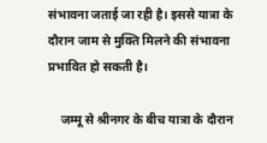संभावना जताई जा रही है। इससे यात्रा के दौरान जाम से मुक्ति मिलने की संभावना प्रभावित हो सकती है।

    जम्मू से श्रीनगर के बीच यात्रा के दौरान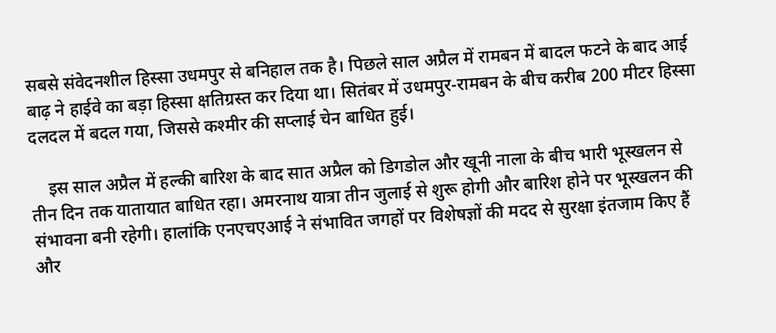सबसे संवेदनशील हिस्सा उधमपुर से बनिहाल तक है। पिछले साल अप्रैल में रामबन में बादल फटने के बाद आई बाढ़ ने हाईवे का बड़ा हिस्सा क्षतिग्रस्त कर दिया था। सितंबर में उधमपुर-रामबन के बीच करीब 200 मीटर हिस्सा दलदल में बदल गया, जिससे कश्मीर की सप्लाई चेन बाधित हुई।

    इस साल अप्रैल में हल्की बारिश के बाद सात अप्रैल को डिगडोल और खूनी नाला के बीच भारी भूस्खलन से तीन दिन तक यातायात बाधित रहा। अमरनाथ यात्रा तीन जुलाई से शुरू होगी और बारिश होने पर भूस्खलन की संभावना बनी रहेगी। हालांकि एनएचएआई ने संभावित जगहों पर विशेषज्ञों की मदद से सुरक्षा इंतजाम किए हैं और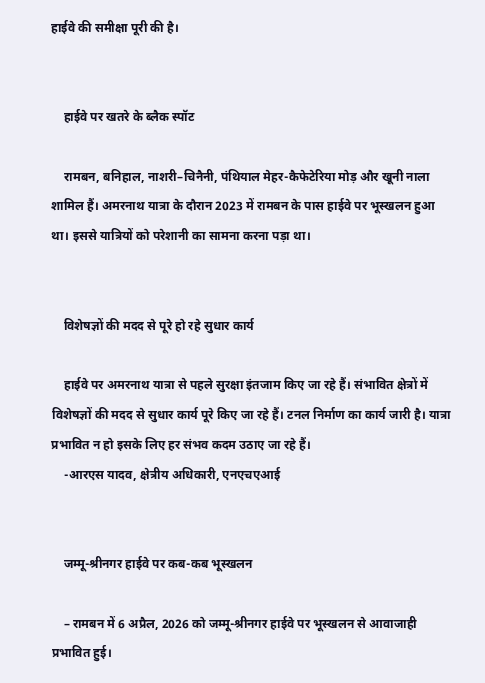हाईवे की समीक्षा पूरी की है।


    हाईवे पर खतरे के ब्लैक स्पॉट

    रामबन, बनिहाल, नाशरी–चिनैनी, पंथियाल मेहर-कैफेटेरिया मोड़ और खूनी नाला शामिल हैं। अमरनाथ यात्रा के दौरान 2023 में रामबन के पास हाईवे पर भूस्खलन हुआ था। इससे यात्रियों को परेशानी का सामना करना पड़ा था।


    विशेषज्ञों की मदद से पूरे हो रहे सुधार कार्य

    हाईवे पर अमरनाथ यात्रा से पहले सुरक्षा इंतजाम किए जा रहे हैं। संभावित क्षेत्रों में विशेषज्ञों की मदद से सुधार कार्य पूरे किए जा रहे हैं। टनल निर्माण का कार्य जारी है। यात्रा प्रभावित न हो इसके लिए हर संभव कदम उठाए जा रहे हैं।
    -आरएस यादव, क्षेत्रीय अधिकारी, एनएचएआई


    जम्मू-श्रीनगर हाईवे पर कब-कब भूस्खलन

    – रामबन में 6 अप्रैल, 2026 को जम्मू-श्रीनगर हाईवे पर भूस्खलन से आवाजाही प्रभावित हुई।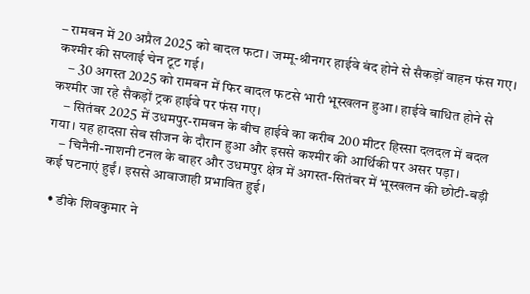– रामबन में 20 अप्रैल 2025 को बादल फटा। जम्मू-श्रीनगर हाईवे बंद होने से सैकड़ों वाहन फंस गए। कश्मीर की सप्लाई चेन टूट गई।
    – 30 अगस्त 2025 को रामबन में फिर बादल फटसे भारी भूस्खलन हुआ। हाईवे बाधित होने से कश्मीर जा रहे सैकड़ों ट्रक हाईवे पर फंस गए।
    – सितंबर 2025 में उधमपुर-रामबन के बीच हाईवे का करीब 200 मीटर हिस्सा दलदल में बदल गया। यह हादसा सेब सीजन के दौरान हुआ और इससे कश्मीर की आर्थिकी पर असर पड़ा।
    – चिनैनी-नाशनी टनल के बाहर और उधमपुर क्षेत्र में अगस्त-सितंबर में भूस्खलन की छोटी-बड़ी कई घटनाएं हुईं। इससे आवाजाही प्रभावित हुई।

  • डीके शिवकुमार ने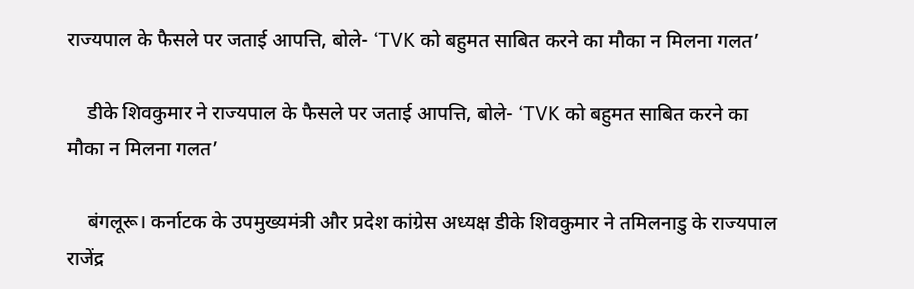राज्यपाल के फैसले पर जताई आपत्ति, बोले- ‘TVK को बहुमत साबित करने का मौका न मिलना गलत’

    डीके शिवकुमार ने राज्यपाल के फैसले पर जताई आपत्ति, बोले- ‘TVK को बहुमत साबित करने का मौका न मिलना गलत’

    बंगलूरू। कर्नाटक के उपमुख्यमंत्री और प्रदेश कांग्रेस अध्यक्ष डीके शिवकुमार ने तमिलनाडु के राज्यपाल राजेंद्र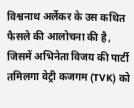विश्वनाथ अर्लेकर के उस कथित फैसले की आलोचना की है, जिसमें अभिनेता विजय की पार्टी तमिलगा वेट्री कजगम (TVK) को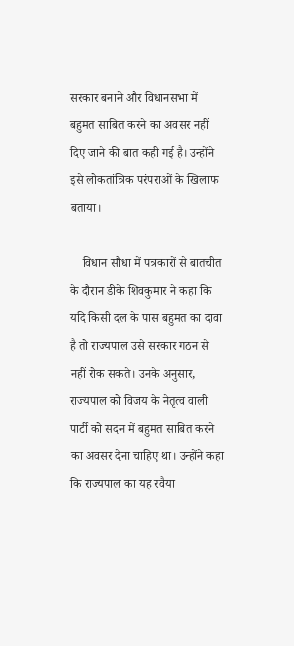सरकार बनाने और विधानसभा में बहुमत साबित करने का अवसर नहीं दिए जाने की बात कही गई है। उन्होंने इसे लोकतांत्रिक परंपराओं के खिलाफ बताया।

    विधान सौधा में पत्रकारों से बातचीत के दौरान डीके शिवकुमार ने कहा कि यदि किसी दल के पास बहुमत का दावा है तो राज्यपाल उसे सरकार गठन से नहीं रोक सकते। उनके अनुसार, राज्यपाल को विजय के नेतृत्व वाली पार्टी को सदन में बहुमत साबित करने का अवसर देना चाहिए था। उन्होंने कहा कि राज्यपाल का यह रवैया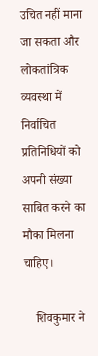उचित नहीं माना जा सकता और लोकतांत्रिक व्यवस्था में निर्वाचित प्रतिनिधियों को अपनी संख्या साबित करने का मौका मिलना चाहिए।

    शिवकुमार ने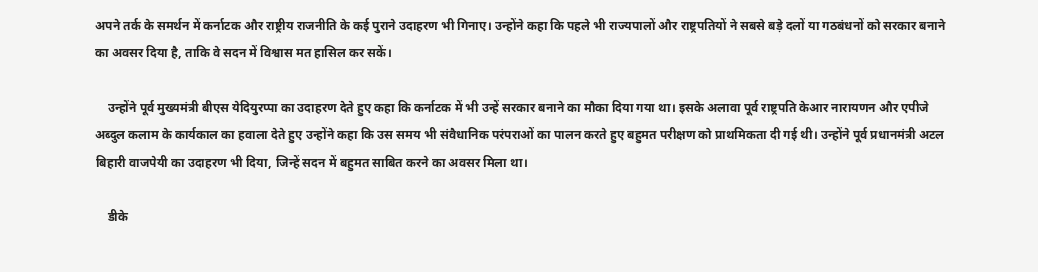अपने तर्क के समर्थन में कर्नाटक और राष्ट्रीय राजनीति के कई पुराने उदाहरण भी गिनाए। उन्होंने कहा कि पहले भी राज्यपालों और राष्ट्रपतियों ने सबसे बड़े दलों या गठबंधनों को सरकार बनाने का अवसर दिया है, ताकि वे सदन में विश्वास मत हासिल कर सकें।

    उन्होंने पूर्व मुख्यमंत्री बीएस येदियुरप्पा का उदाहरण देते हुए कहा कि कर्नाटक में भी उन्हें सरकार बनाने का मौका दिया गया था। इसके अलावा पूर्व राष्ट्रपति केआर नारायणन और एपीजे अब्दुल कलाम के कार्यकाल का हवाला देते हुए उन्होंने कहा कि उस समय भी संवैधानिक परंपराओं का पालन करते हुए बहुमत परीक्षण को प्राथमिकता दी गई थी। उन्होंने पूर्व प्रधानमंत्री अटल बिहारी वाजपेयी का उदाहरण भी दिया, जिन्हें सदन में बहुमत साबित करने का अवसर मिला था।

    डीके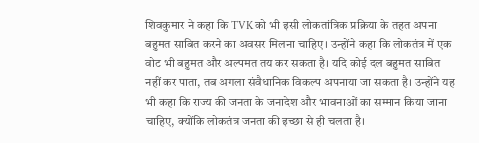शिवकुमार ने कहा कि TVK को भी इसी लोकतांत्रिक प्रक्रिया के तहत अपना बहुमत साबित करने का अवसर मिलना चाहिए। उन्होंने कहा कि लोकतंत्र में एक वोट भी बहुमत और अल्पमत तय कर सकता है। यदि कोई दल बहुमत साबित नहीं कर पाता, तब अगला संवैधानिक विकल्प अपनाया जा सकता है। उन्होंने यह भी कहा कि राज्य की जनता के जनादेश और भावनाओं का सम्मान किया जाना चाहिए, क्योंकि लोकतंत्र जनता की इच्छा से ही चलता है।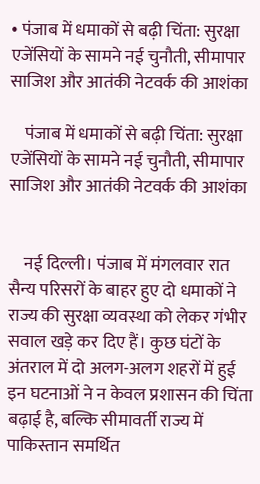• पंजाब में धमाकों से बढ़ी चिंता: सुरक्षा एजेंसियों के सामने नई चुनौती, सीमापार साजिश और आतंकी नेटवर्क की आशंका

    पंजाब में धमाकों से बढ़ी चिंता: सुरक्षा एजेंसियों के सामने नई चुनौती, सीमापार साजिश और आतंकी नेटवर्क की आशंका


    नई दिल्ली। पंजाब में मंगलवार रात सैन्य परिसरों के बाहर हुए दो धमाकों ने राज्य की सुरक्षा व्यवस्था को लेकर गंभीर सवाल खड़े कर दिए हैं। कुछ घंटों के अंतराल में दो अलग-अलग शहरों में हुई इन घटनाओं ने न केवल प्रशासन की चिंता बढ़ाई है, बल्कि सीमावर्ती राज्य में पाकिस्तान समर्थित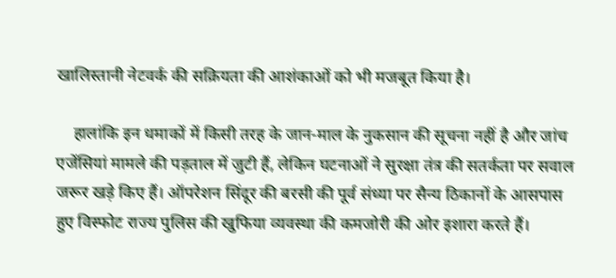खालिस्तानी नेटवर्क की सक्रियता की आशंकाओं को भी मजबूत किया है।

    हालांकि इन धमाकों में किसी तरह के जान-माल के नुकसान की सूचना नहीं है और जांच एजेंसियां मामले की पड़ताल में जुटी हैं, लेकिन घटनाओं ने सुरक्षा तंत्र की सतर्कता पर सवाल जरूर खड़े किए हैं। ऑपरेशन सिंदूर की बरसी की पूर्व संध्या पर सैन्य ठिकानों के आसपास हुए विस्फोट राज्य पुलिस की खुफिया व्यवस्था की कमजोरी की ओर इशारा करते हैं।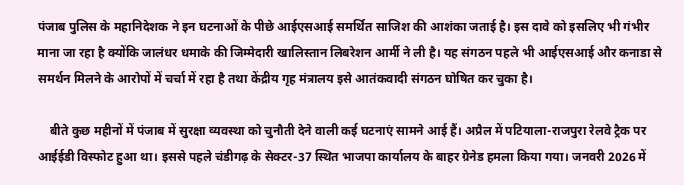पंजाब पुलिस के महानिदेशक ने इन घटनाओं के पीछे आईएसआई समर्थित साजिश की आशंका जताई है। इस दावे को इसलिए भी गंभीर माना जा रहा है क्योंकि जालंधर धमाके की जिम्मेदारी खालिस्तान लिबरेशन आर्मी ने ली है। यह संगठन पहले भी आईएसआई और कनाडा से समर्थन मिलने के आरोपों में चर्चा में रहा है तथा केंद्रीय गृह मंत्रालय इसे आतंकवादी संगठन घोषित कर चुका है।

    बीते कुछ महीनों में पंजाब में सुरक्षा व्यवस्था को चुनौती देने वाली कई घटनाएं सामने आई हैं। अप्रैल में पटियाला-राजपुरा रेलवे ट्रैक पर आईईडी विस्फोट हुआ था। इससे पहले चंडीगढ़ के सेक्टर-37 स्थित भाजपा कार्यालय के बाहर ग्रेनेड हमला किया गया। जनवरी 2026 में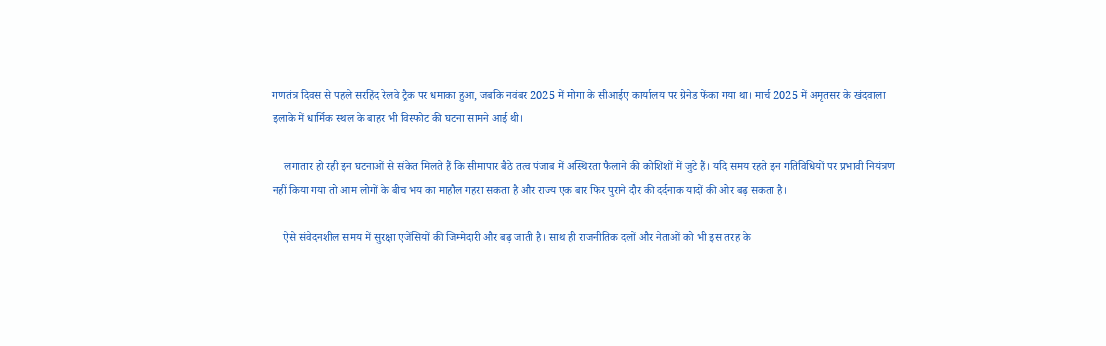गणतंत्र दिवस से पहले सरहिंद रेलवे ट्रैक पर धमाका हुआ, जबकि नवंबर 2025 में मोगा के सीआईए कार्यालय पर ग्रेनेड फेंका गया था। मार्च 2025 में अमृतसर के खंदवाला इलाके में धार्मिक स्थल के बाहर भी विस्फोट की घटना सामने आई थी।

    लगातार हो रही इन घटनाओं से संकेत मिलते हैं कि सीमापार बैठे तत्व पंजाब में अस्थिरता फैलाने की कोशिशों में जुटे हैं। यदि समय रहते इन गतिविधियों पर प्रभावी नियंत्रण नहीं किया गया तो आम लोगों के बीच भय का माहौल गहरा सकता है और राज्य एक बार फिर पुराने दौर की दर्दनाक यादों की ओर बढ़ सकता है।

    ऐसे संवेदनशील समय में सुरक्षा एजेंसियों की जिम्मेदारी और बढ़ जाती है। साथ ही राजनीतिक दलों और नेताओं को भी इस तरह के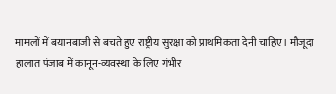मामलों में बयानबाजी से बचते हुए राष्ट्रीय सुरक्षा को प्राथमिकता देनी चाहिए। मौजूदा हालात पंजाब में कानून-व्यवस्था के लिए गंभीर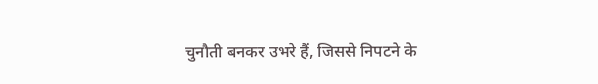चुनौती बनकर उभरे हैं, जिससे निपटने के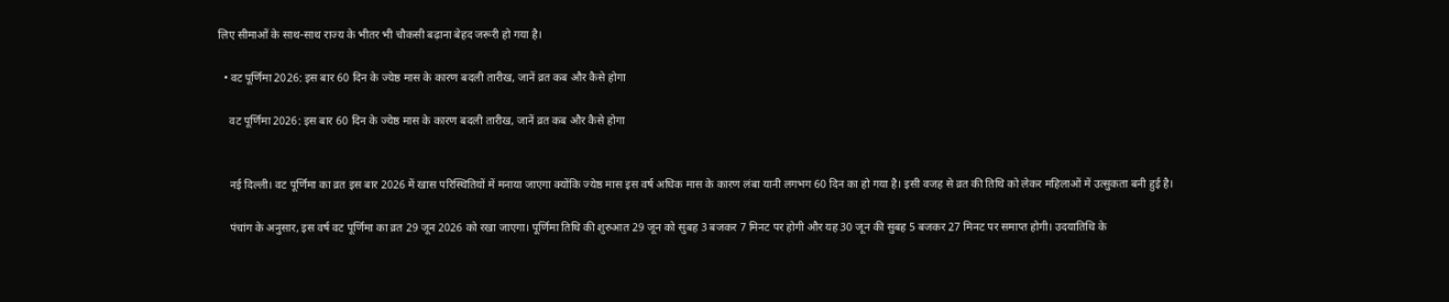लिए सीमाओं के साथ-साथ राज्य के भीतर भी चौकसी बढ़ाना बेहद जरूरी हो गया है।

  • वट पूर्णिमा 2026: इस बार 60 दिन के ज्येष्ठ मास के कारण बदली तारीख, जानें व्रत कब और कैसे होगा

    वट पूर्णिमा 2026: इस बार 60 दिन के ज्येष्ठ मास के कारण बदली तारीख, जानें व्रत कब और कैसे होगा


    नई दिल्ली। वट पूर्णिमा का व्रत इस बार 2026 में खास परिस्थितियों में मनाया जाएगा क्योंकि ज्येष्ठ मास इस वर्ष अधिक मास के कारण लंबा यानी लगभग 60 दिन का हो गया है। इसी वजह से व्रत की तिथि को लेकर महिलाओं में उत्सुकता बनी हुई है।

    पंचांग के अनुसार, इस वर्ष वट पूर्णिमा का व्रत 29 जून 2026 को रखा जाएगा। पूर्णिमा तिथि की शुरुआत 29 जून को सुबह 3 बजकर 7 मिनट पर होगी और यह 30 जून की सुबह 5 बजकर 27 मिनट पर समाप्त होगी। उदयातिथि के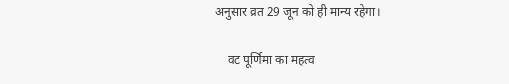अनुसार व्रत 29 जून को ही मान्य रहेगा।

    वट पूर्णिमा का महत्व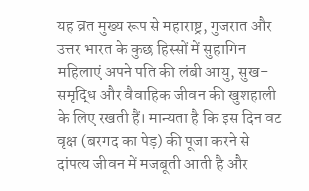यह व्रत मुख्य रूप से महाराष्ट्र, गुजरात और उत्तर भारत के कुछ हिस्सों में सुहागिन महिलाएं अपने पति की लंबी आयु, सुख-समृद्धि और वैवाहिक जीवन की खुशहाली के लिए रखती हैं। मान्यता है कि इस दिन वट वृक्ष (बरगद का पेड़) की पूजा करने से दांपत्य जीवन में मजबूती आती है और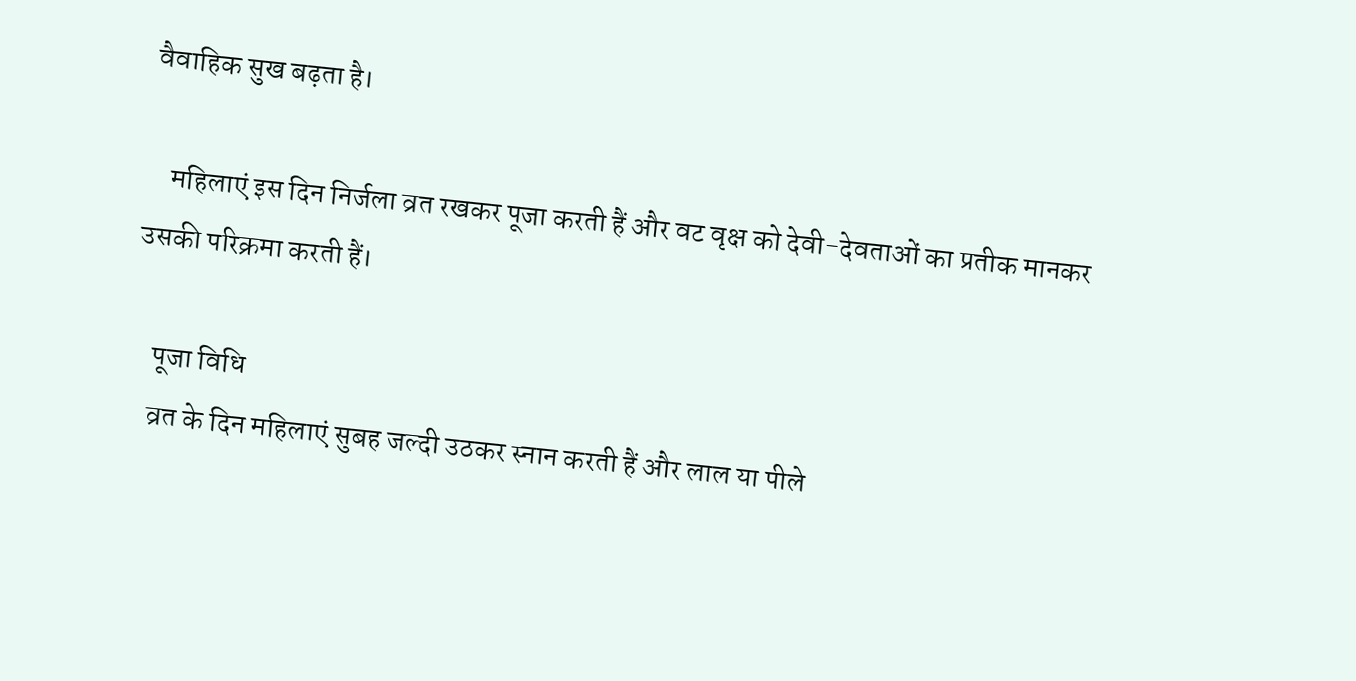वैवाहिक सुख बढ़ता है।

    महिलाएं इस दिन निर्जला व्रत रखकर पूजा करती हैं और वट वृक्ष को देवी-देवताओं का प्रतीक मानकर उसकी परिक्रमा करती हैं।

    पूजा विधि
    व्रत के दिन महिलाएं सुबह जल्दी उठकर स्नान करती हैं और लाल या पीले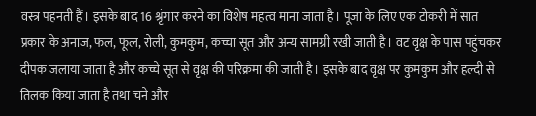वस्त्र पहनती हैं। इसके बाद 16 श्रृंगार करने का विशेष महत्व माना जाता है। पूजा के लिए एक टोकरी में सात प्रकार के अनाज, फल, फूल, रोली, कुमकुम, कच्चा सूत और अन्य सामग्री रखी जाती है। वट वृक्ष के पास पहुंचकर दीपक जलाया जाता है और कच्चे सूत से वृक्ष की परिक्रमा की जाती है। इसके बाद वृक्ष पर कुमकुम और हल्दी से तिलक किया जाता है तथा चने और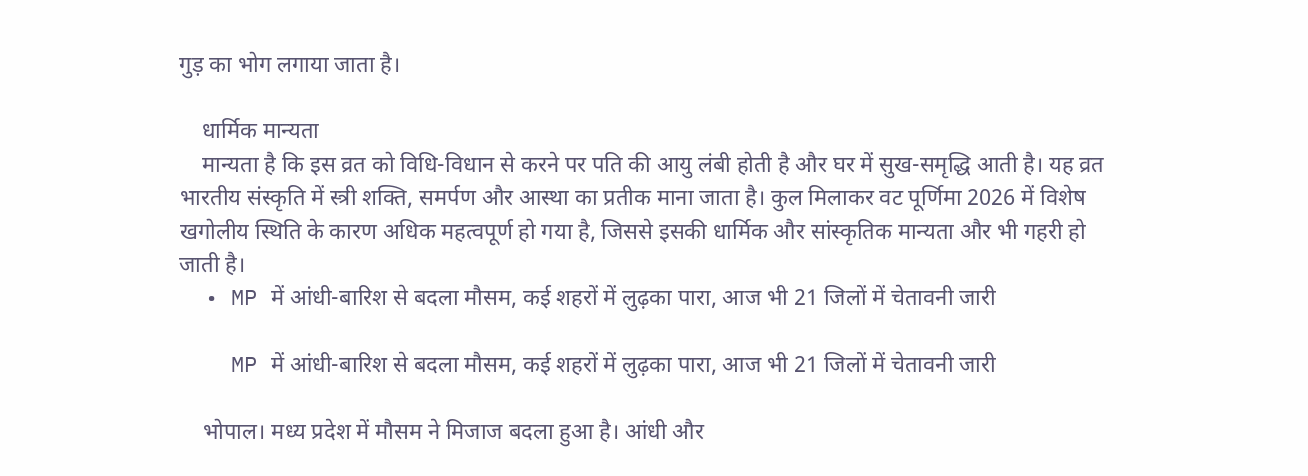गुड़ का भोग लगाया जाता है।

    धार्मिक मान्यता
    मान्यता है कि इस व्रत को विधि-विधान से करने पर पति की आयु लंबी होती है और घर में सुख-समृद्धि आती है। यह व्रत भारतीय संस्कृति में स्त्री शक्ति, समर्पण और आस्था का प्रतीक माना जाता है। कुल मिलाकर वट पूर्णिमा 2026 में विशेष खगोलीय स्थिति के कारण अधिक महत्वपूर्ण हो गया है, जिससे इसकी धार्मिक और सांस्कृतिक मान्यता और भी गहरी हो जाती है।
  • MP में आंधी-बारिश से बदला मौसम, कई शहरों में लुढ़का पारा, आज भी 21 जिलों में चेतावनी जारी

    MP में आंधी-बारिश से बदला मौसम, कई शहरों में लुढ़का पारा, आज भी 21 जिलों में चेतावनी जारी

    भोपाल। मध्य प्रदेश में मौसम ने मिजाज बदला हुआ है। आंधी और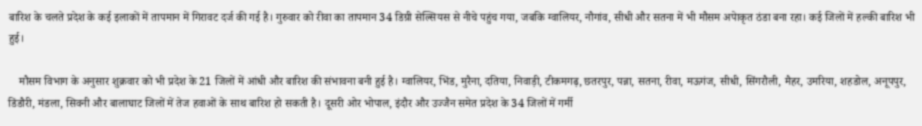बारिश के चलते प्रदेश के कई इलाकों में तापमान में गिरावट दर्ज की गई है। गुरुवार को रीवा का तापमान 34 डिग्री सेल्सियस से नीचे पहुंच गया, जबकि ग्वालियर, नौगांव, सीधी और सतना में भी मौसम अपेाकृत ठंडा बना रहा। कई जिलों में हल्की बारिश भी हुई।

    मौसम विभाग के अनुसार शुक्रवार को भी प्रदेश के 21 जिलों में आंधी और बारिश की संभावना बनी हुई है। ग्वालियर, भिंड, मुरैना, दतिया, निवाड़ी, टीकमगढ़, छतरपुर, पन्ना, सतना, रीवा, मऊगंज, सीधी, सिंगरौली, मैहर, उमरिया, शहडोल, अनूपपुर, डिंडौरी, मंडला, सिवनी और बालाघाट जिलों में तेज हवाओं के साथ बारिश हो सकती है। दूसरी ओर भोपाल, इंदौर और उज्जैन समेत प्रदेश के 34 जिलों में गर्मी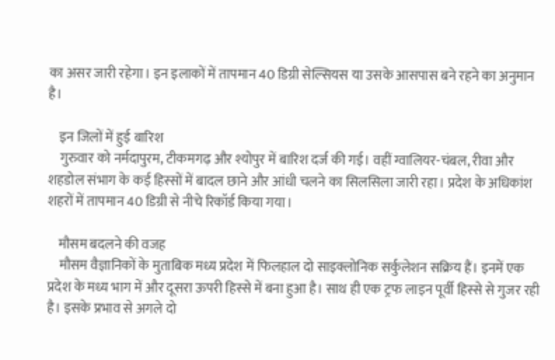का असर जारी रहेगा। इन इलाकों में तापमान 40 डिग्री सेल्सियस या उसके आसपास बने रहने का अनुमान है।

    इन जिलों में हुई बारिश
    गुरुवार को नर्मदापुरम, टीकमगढ़ और श्योपुर में बारिश दर्ज की गई। वहीं ग्वालियर-चंबल, रीवा और शहडोल संभाग के कई हिस्सों में बादल छाने और आंधी चलने का सिलसिला जारी रहा। प्रदेश के अधिकांश शहरों में तापमान 40 डिग्री से नीचे रिकॉर्ड किया गया।

    मौसम बदलने की वजह
    मौसम वैज्ञानिकों के मुताबिक मध्य प्रदेश में फिलहाल दो साइक्लोनिक सर्कुलेशन सक्रिय हैं। इनमें एक प्रदेश के मध्य भाग में और दूसरा ऊपरी हिस्से में बना हुआ है। साथ ही एक ट्रफ लाइन पूर्वी हिस्से से गुजर रही है। इसके प्रभाव से अगले दो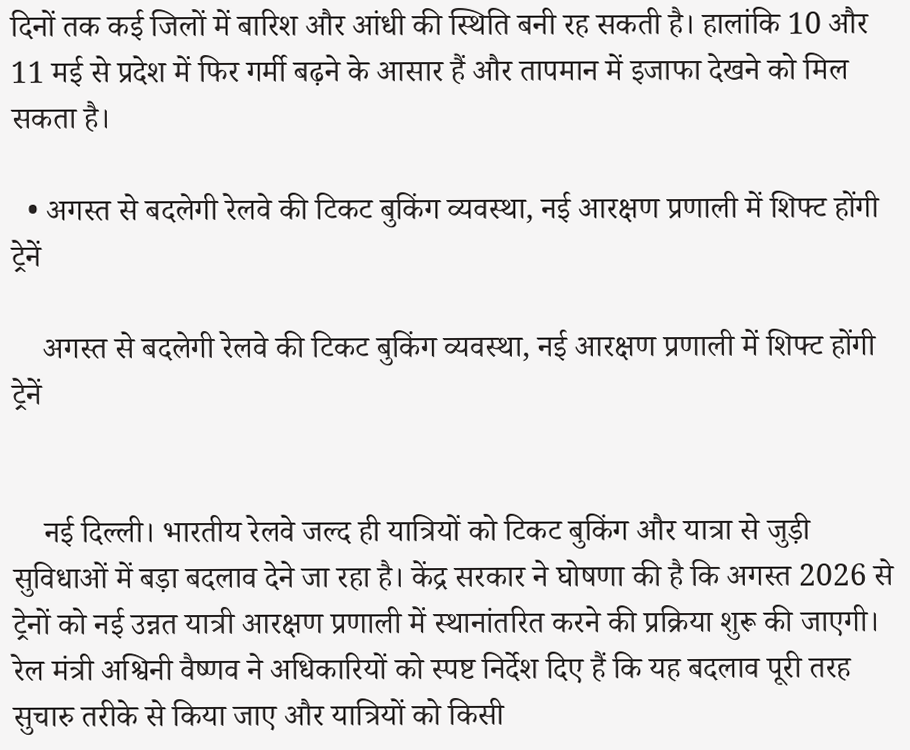दिनों तक कई जिलों में बारिश और आंधी की स्थिति बनी रह सकती है। हालांकि 10 और 11 मई से प्रदेश में फिर गर्मी बढ़ने के आसार हैं और तापमान में इजाफा देखने को मिल सकता है।

  • अगस्त से बदलेगी रेलवे की टिकट बुकिंग व्यवस्था, नई आरक्षण प्रणाली में शिफ्ट होंगी ट्रेनें

    अगस्त से बदलेगी रेलवे की टिकट बुकिंग व्यवस्था, नई आरक्षण प्रणाली में शिफ्ट होंगी ट्रेनें


    नई दिल्ली। भारतीय रेलवे जल्द ही यात्रियों को टिकट बुकिंग और यात्रा से जुड़ी सुविधाओं में बड़ा बदलाव देने जा रहा है। केंद्र सरकार ने घोषणा की है कि अगस्त 2026 से ट्रेनों को नई उन्नत यात्री आरक्षण प्रणाली में स्थानांतरित करने की प्रक्रिया शुरू की जाएगी। रेल मंत्री अश्विनी वैष्णव ने अधिकारियों को स्पष्ट निर्देश दिए हैं कि यह बदलाव पूरी तरह सुचारु तरीके से किया जाए और यात्रियों को किसी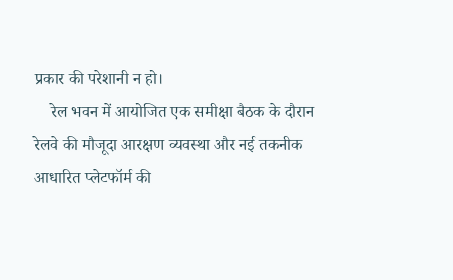प्रकार की परेशानी न हो।
    रेल भवन में आयोजित एक समीक्षा बैठक के दौरान रेलवे की मौजूदा आरक्षण व्यवस्था और नई तकनीक आधारित प्लेटफॉर्म की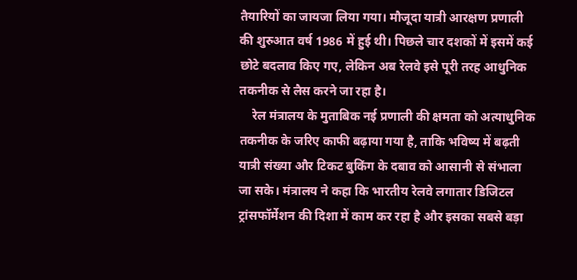तैयारियों का जायजा लिया गया। मौजूदा यात्री आरक्षण प्रणाली की शुरुआत वर्ष 1986 में हुई थी। पिछले चार दशकों में इसमें कई छोटे बदलाव किए गए, लेकिन अब रेलवे इसे पूरी तरह आधुनिक तकनीक से लैस करने जा रहा है।
    रेल मंत्रालय के मुताबिक नई प्रणाली की क्षमता को अत्याधुनिक तकनीक के जरिए काफी बढ़ाया गया है, ताकि भविष्य में बढ़ती यात्री संख्या और टिकट बुकिंग के दबाव को आसानी से संभाला जा सके। मंत्रालय ने कहा कि भारतीय रेलवे लगातार डिजिटल ट्रांसफॉर्मेशन की दिशा में काम कर रहा है और इसका सबसे बड़ा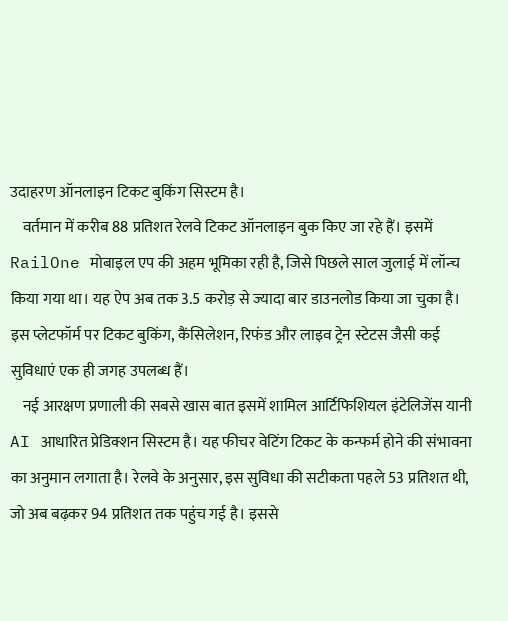उदाहरण ऑनलाइन टिकट बुकिंग सिस्टम है।
    वर्तमान में करीब 88 प्रतिशत रेलवे टिकट ऑनलाइन बुक किए जा रहे हैं। इसमें RailOne मोबाइल एप की अहम भूमिका रही है, जिसे पिछले साल जुलाई में लॉन्च किया गया था। यह ऐप अब तक 3.5 करोड़ से ज्यादा बार डाउनलोड किया जा चुका है। इस प्लेटफॉर्म पर टिकट बुकिंग, कैंसिलेशन, रिफंड और लाइव ट्रेन स्टेटस जैसी कई सुविधाएं एक ही जगह उपलब्ध हैं।
    नई आरक्षण प्रणाली की सबसे खास बात इसमें शामिल आर्टिफिशियल इंटेलिजेंस यानी AI आधारित प्रेडिक्शन सिस्टम है। यह फीचर वेटिंग टिकट के कन्फर्म होने की संभावना का अनुमान लगाता है। रेलवे के अनुसार, इस सुविधा की सटीकता पहले 53 प्रतिशत थी, जो अब बढ़कर 94 प्रतिशत तक पहुंच गई है। इससे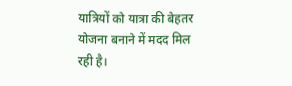यात्रियों को यात्रा की बेहतर योजना बनाने में मदद मिल रही है।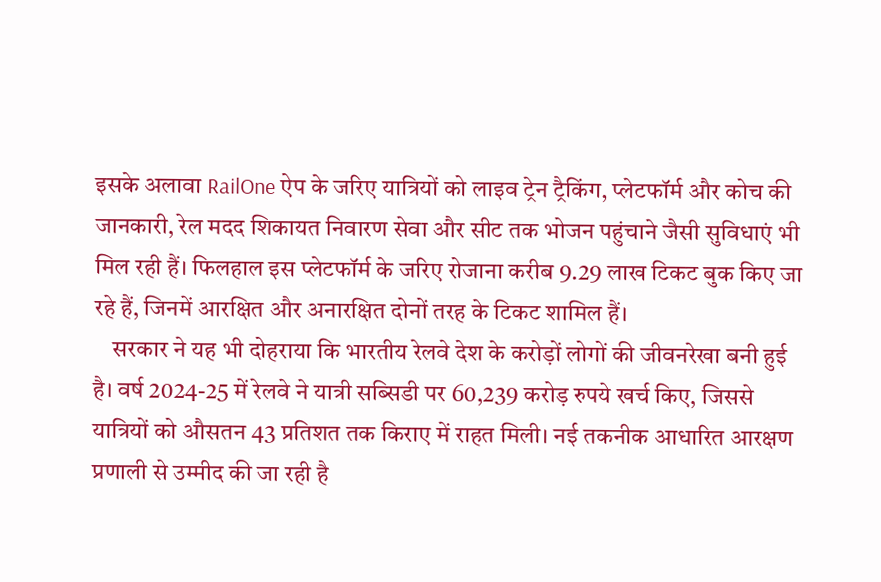इसके अलावा RailOne ऐप के जरिए यात्रियों को लाइव ट्रेन ट्रैकिंग, प्लेटफॉर्म और कोच की जानकारी, रेल मदद शिकायत निवारण सेवा और सीट तक भोजन पहुंचाने जैसी सुविधाएं भी मिल रही हैं। फिलहाल इस प्लेटफॉर्म के जरिए रोजाना करीब 9.29 लाख टिकट बुक किए जा रहे हैं, जिनमें आरक्षित और अनारक्षित दोनों तरह के टिकट शामिल हैं।
    सरकार ने यह भी दोहराया कि भारतीय रेलवे देश के करोड़ों लोगों की जीवनरेखा बनी हुई है। वर्ष 2024-25 में रेलवे ने यात्री सब्सिडी पर 60,239 करोड़ रुपये खर्च किए, जिससे यात्रियों को औसतन 43 प्रतिशत तक किराए में राहत मिली। नई तकनीक आधारित आरक्षण प्रणाली से उम्मीद की जा रही है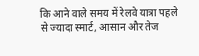कि आने वाले समय में रेलवे यात्रा पहले से ज्यादा स्मार्ट, आसान और तेज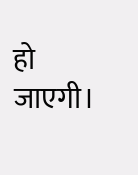हो जाएगी।